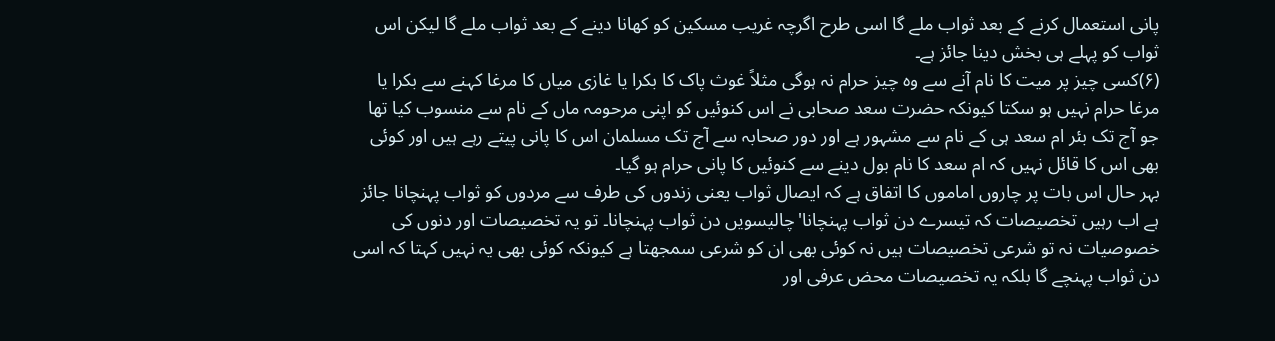پانی استعمال کرنے کے بعد ثواب ملے گا اسی طرح اگرچہ غریب مسکین کو کھانا دینے کے بعد ثواب ملے گا لیکن اس ثواب کو پہلے ہی بخش دینا جائز ہے۔
(۶)کسی چیز پر میت کا نام آنے سے وہ چیز حرام نہ ہوگی مثلاً غوث پاک کا بکرا یا غازی میاں کا مرغا کہنے سے بکرا یا مرغا حرام نہیں ہو سکتا کیونکہ حضرت سعد صحابی نے اس کنوئیں کو اپنی مرحومہ ماں کے نام سے منسوب کیا تھا جو آج تک بئر ام سعد ہی کے نام سے مشہور ہے اور دور صحابہ سے آج تک مسلمان اس کا پانی پیتے رہے ہیں اور کوئی بھی اس کا قائل نہیں کہ ام سعد کا نام بول دینے سے کنوئیں کا پانی حرام ہو گیا۔
بہر حال اس بات پر چاروں اماموں کا اتفاق ہے کہ ایصال ثواب یعنی زندوں کی طرف سے مردوں کو ثواب پہنچانا جائز ہے اب رہیں تخصیصات کہ تیسرے دن ثواب پہنچانا'چالیسویں دن ثواب پہنچانا۔ تو یہ تخصیصات اور دنوں کی خصوصیات نہ تو شرعی تخصیصات ہیں نہ کوئی بھی ان کو شرعی سمجھتا ہے کیونکہ کوئی بھی یہ نہیں کہتا کہ اسی دن ثواب پہنچے گا بلکہ یہ تخصیصات محض عرفی اور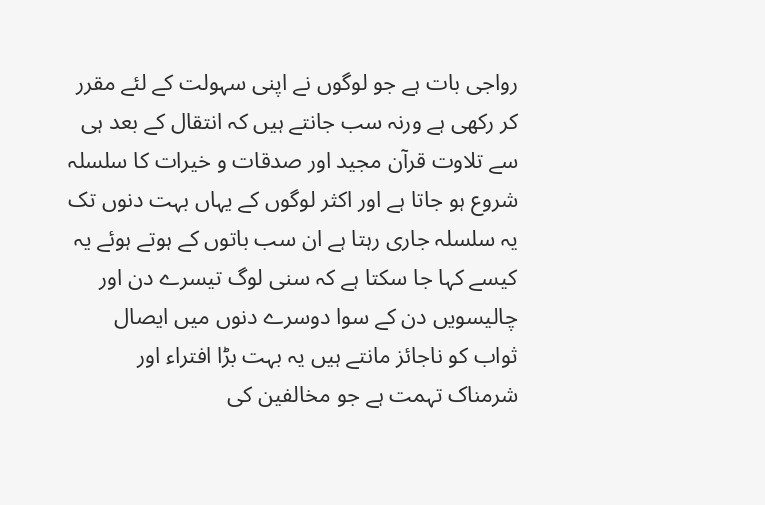رواجی بات ہے جو لوگوں نے اپنی سہولت کے لئے مقرر کر رکھی ہے ورنہ سب جانتے ہیں کہ انتقال کے بعد ہی سے تلاوت قرآن مجید اور صدقات و خیرات کا سلسلہ شروع ہو جاتا ہے اور اکثر لوگوں کے یہاں بہت دنوں تک یہ سلسلہ جاری رہتا ہے ان سب باتوں کے ہوتے ہوئے یہ کیسے کہا جا سکتا ہے کہ سنی لوگ تیسرے دن اور چالیسویں دن کے سوا دوسرے دنوں میں ایصال ثواب کو ناجائز مانتے ہیں یہ بہت بڑا افتراء اور شرمناک تہمت ہے جو مخالفین کی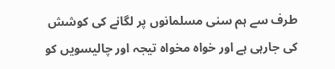طرف سے ہم سنی مسلمانوں پر لگانے کی کوشش کی جارہی ہے اور خواہ مخواہ تیجہ اور چالیسویں کو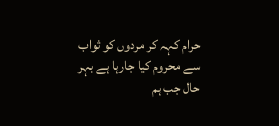حرام کہہ کر مردوں کو ثواب سے محروم کیا جارہا ہے بہر حال جب ہم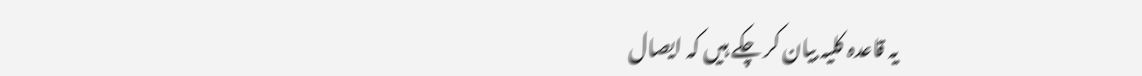یہ قاعدہ کلیہ بیان کر چکے ہیں کہ ایصال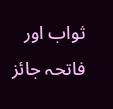ثواب اور فاتحہ جائز